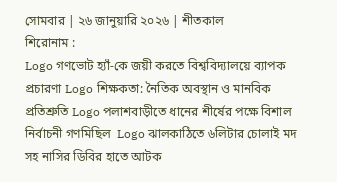সোমবার | ২৬ জানুয়ারি ২০২৬ | শীতকাল
শিরোনাম :
Logo গণভোট হ্যাঁ-কে জয়ী করতে বিশ্ববিদ্যালয়ে ব্যাপক প্রচারণা Logo শিক্ষকতা: নৈতিক অবস্থান ও মানবিক প্রতিশ্রুতি Logo পলাশবাড়ীতে ধানের শীর্ষের পক্ষে বিশাল নির্বাচনী গণমিছিল  Logo ঝালকাঠিতে ৬লিটার চোলাই মদ সহ নাসির ডিবির হাতে আটক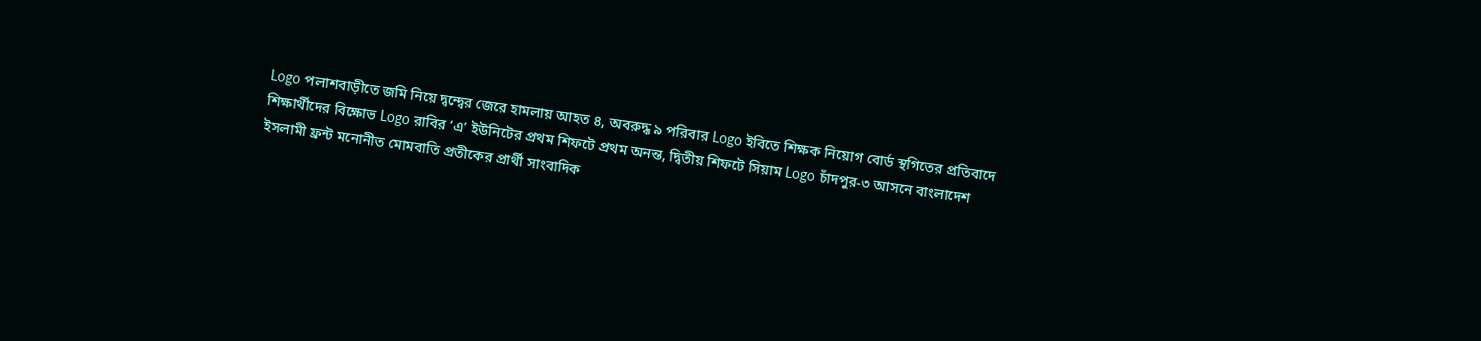Logo পলাশবাড়ীতে জমি নিয়ে দ্বন্দ্বের জেরে হামলায় আহত ৪, অবরুদ্ধ ৯ পরিবার Logo ইবিতে শিক্ষক নিয়োগ বোর্ড স্থগিতের প্রতিবাদে শিক্ষার্থীদের বিক্ষোভ Logo রাবির ‘এ’ ইউনিটের প্রথম শিফটে প্রথম অনন্ত, দ্বিতীয় শিফটে সিয়াম Logo চাঁদপুর-৩ আসনে বাংলাদেশ ইসলামী ফ্রন্ট মনোনীত মোমবাতি প্রতীকের প্রার্থী সাংবাদিক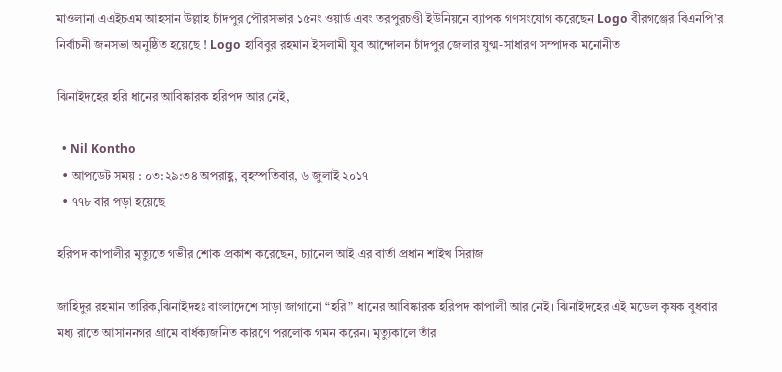মাওলানা এএইচএম আহসান উল্লাহ চাঁদপুর পৌরসভার ১৫নং ওয়ার্ড এবং তরপুরচণ্ডী ইউনিয়নে ব্যাপক গণসংযোগ করেছেন Logo বীরগঞ্জের বিএনপি’র নির্বাচনী জনসভা অনুষ্ঠিত হয়েছে ! Logo হাবিবুর রহমান ইসলামী যুব আন্দোলন চাঁদপুর জেলার যুগ্ম-সাধারণ সম্পাদক মনোনীত

ঝিনাইদহের হরি ধানের আবিষ্কারক হরিপদ আর নেই,

  • Nil Kontho
  • আপডেট সময় : ০৩:২৯:৩৪ অপরাহ্ণ, বৃহস্পতিবার, ৬ জুলাই ২০১৭
  • ৭৭৮ বার পড়া হয়েছে

হরিপদ কাপালীর মৃত্যুতে গভীর শোক প্রকাশ করেছেন, চ্যানেল আই এর বার্তা প্রধান শাইখ সিরাজ

জাহিদুর রহমান তারিক,ঝিনাইদহঃ বাংলাদেশে সাড়া জাগানো “হরি” ধানের আবিষ্কারক হরিপদ কাপালী আর নেই। ঝিনাইদহের এই মডেল কৃষক বুধবার মধ্য রাতে আসাননগর গ্রামে বার্ধক্যজনিত কারণে পরলোক গমন করেন। মৃত্যুকালে তাঁর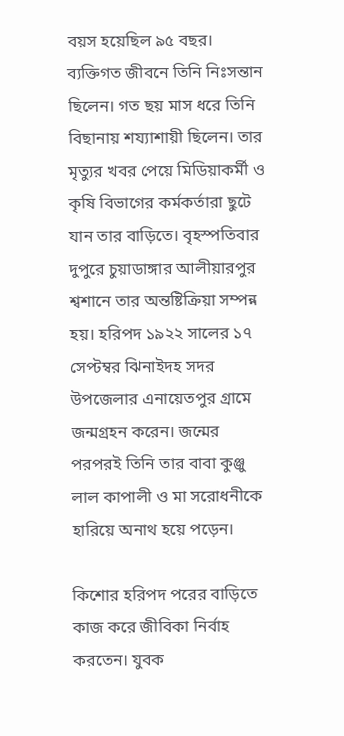বয়স হয়েছিল ৯৫ বছর। ব্যক্তিগত জীবনে তিনি নিঃসন্তান ছিলেন। গত ছয় মাস ধরে তিনি বিছানায় শয্যাশায়ী ছিলেন। তার মৃত্যুর খবর পেয়ে মিডিয়াকর্মী ও কৃষি বিভাগের কর্মকর্তারা ছুটে যান তার বাড়িতে। বৃহস্পতিবার দুপুরে চুয়াডাঙ্গার আলীয়ারপুর শ্বশানে তার অন্তষ্টিক্রিয়া সম্পন্ন হয়। হরিপদ ১৯২২ সালের ১৭ সেপ্টম্বর ঝিনাইদহ সদর উপজেলার এনায়েতপুর গ্রামে জন্মগ্রহন করেন। জন্মের পরপরই তিনি তার বাবা কুঞ্জু লাল কাপালী ও মা সরোধনীকে হারিয়ে অনাথ হয়ে পড়েন।

কিশোর হরিপদ পরের বাড়িতে কাজ করে জীবিকা নির্বাহ করতেন। যুবক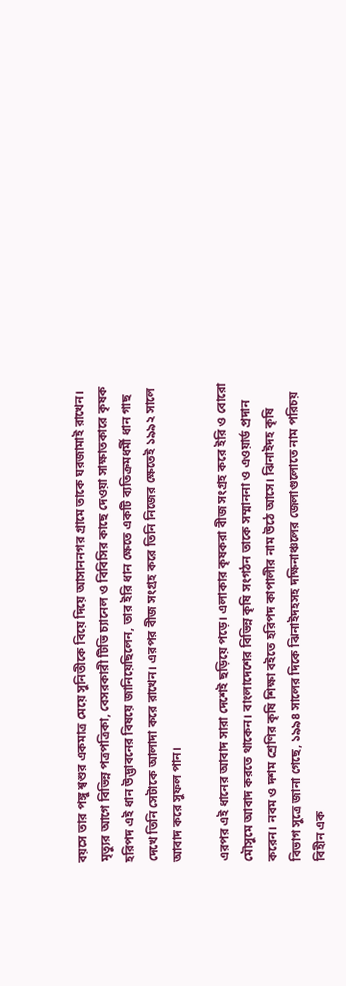বয়সে তার পঙ্গু শ্বশুর একমাত্র মেয়ে সুনিতীকে বিয়ে দিয়ে আসাননগর গ্রামে তাকে ঘরজামাই রাখেন। মৃত্যুর আগে বিভিন্ন পত্রপত্রিকা, বেসরকারী টিভি চ্যানেল ও বিবিসির কাছে দেওয়া সাক্ষাতকারে কৃষক হরিপদ এই ধান উদ্ভাবনের বিষয়ে জানিয়েছিলেন, তার ইরি ধান ক্ষেতে একটি ব্যতিক্রমধর্মী ধান গাছ দেখে তিনি সেটাকে আলাদা করে রাখেন। এরপর বীজ সংগ্রহ করে তিনি নিজের ক্ষেতেই ১৯৯২ সালে আবাদ করে সুফল পান।

এরপর এই ধানের আবাদ সারা দেশেই ছড়িয়ে পড়ে। এলাকার কৃষকরা বীজ সংগ্রহ করে ইরি ও বোরো মৌসুমে আবাদ করতে থাকেন। বাংলাদেশের বিভিন্ন কৃষি সংগঠন তাকে সম্মাননা ও এওয়ার্ড প্রদান করেন। নবম ও দশম শ্রেণির কৃষি শিক্ষা বইতে হরিপদ কাপালীর নাম উঠে আসে। ঝিনাইদহ কৃষি বিভাগ সুত্রে জানা গেছে, ১৯৯৪ সালের দিকে ঝিনাইদহসহ দক্ষিনাঞ্চলের জেলাগুলোতে নাম পরিচয় বিহীন এক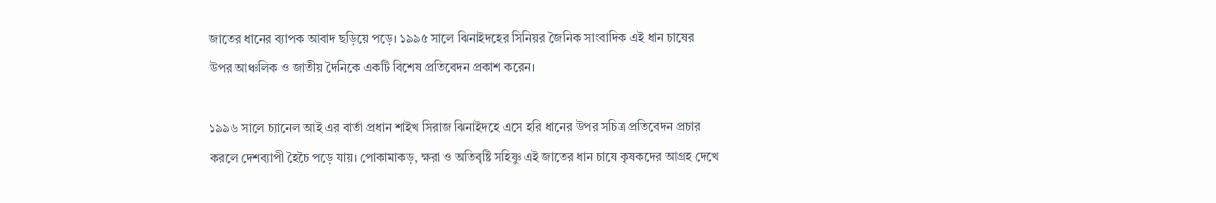জাতের ধানের ব্যাপক আবাদ ছড়িয়ে পড়ে। ১৯৯৫ সালে ঝিনাইদহের সিনিয়র জৈনিক সাংবাদিক এই ধান চাষের উপর আঞ্চলিক ও জাতীয় দৈনিকে একটি বিশেষ প্রতিবেদন প্রকাশ করেন।

১৯৯৬ সালে চ্যানেল আই এর বার্তা প্রধান শাইখ সিরাজ ঝিনাইদহে এসে হরি ধানের উপর সচিত্র প্রতিবেদন প্রচার করলে দেশব্যাপী হৈচৈ পড়ে যায়। পোকামাকড়, ক্ষরা ও অতিবৃষ্টি সহিষ্ণু এই জাতের ধান চাষে কৃষকদের আগ্রহ দেখে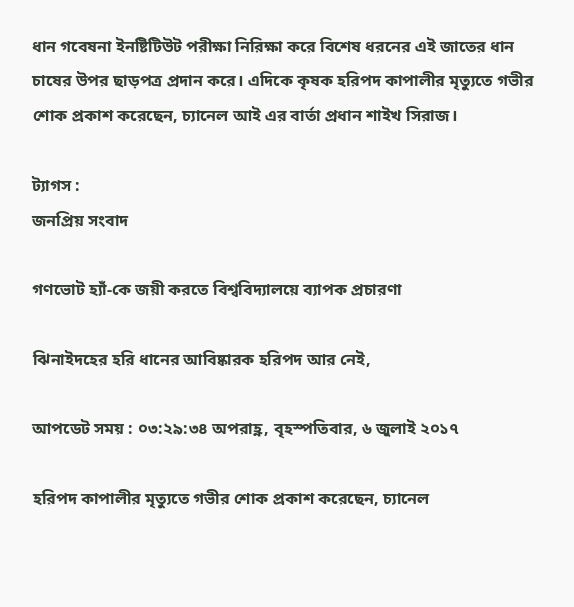ধান গবেষনা ইনষ্টিটিউট পরীক্ষা নিরিক্ষা করে বিশেষ ধরনের এই জাতের ধান চাষের উপর ছাড়পত্র প্রদান করে। এদিকে কৃষক হরিপদ কাপালীর মৃত্যুতে গভীর শোক প্রকাশ করেছেন, চ্যানেল আই এর বার্তা প্রধান শাইখ সিরাজ।

ট্যাগস :
জনপ্রিয় সংবাদ

গণভোট হ্যাঁ-কে জয়ী করতে বিশ্ববিদ্যালয়ে ব্যাপক প্রচারণা

ঝিনাইদহের হরি ধানের আবিষ্কারক হরিপদ আর নেই,

আপডেট সময় : ০৩:২৯:৩৪ অপরাহ্ণ, বৃহস্পতিবার, ৬ জুলাই ২০১৭

হরিপদ কাপালীর মৃত্যুতে গভীর শোক প্রকাশ করেছেন, চ্যানেল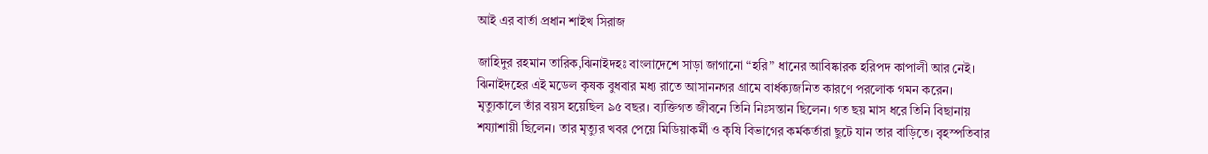আই এর বার্তা প্রধান শাইখ সিরাজ

জাহিদুর রহমান তারিক,ঝিনাইদহঃ বাংলাদেশে সাড়া জাগানো “হরি” ধানের আবিষ্কারক হরিপদ কাপালী আর নেই। ঝিনাইদহের এই মডেল কৃষক বুধবার মধ্য রাতে আসাননগর গ্রামে বার্ধক্যজনিত কারণে পরলোক গমন করেন। মৃত্যুকালে তাঁর বয়স হয়েছিল ৯৫ বছর। ব্যক্তিগত জীবনে তিনি নিঃসন্তান ছিলেন। গত ছয় মাস ধরে তিনি বিছানায় শয্যাশায়ী ছিলেন। তার মৃত্যুর খবর পেয়ে মিডিয়াকর্মী ও কৃষি বিভাগের কর্মকর্তারা ছুটে যান তার বাড়িতে। বৃহস্পতিবার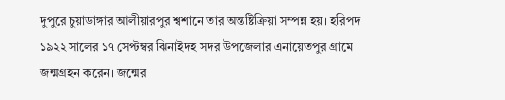দুপুরে চুয়াডাঙ্গার আলীয়ারপুর শ্বশানে তার অন্তষ্টিক্রিয়া সম্পন্ন হয়। হরিপদ ১৯২২ সালের ১৭ সেপ্টম্বর ঝিনাইদহ সদর উপজেলার এনায়েতপুর গ্রামে জন্মগ্রহন করেন। জন্মের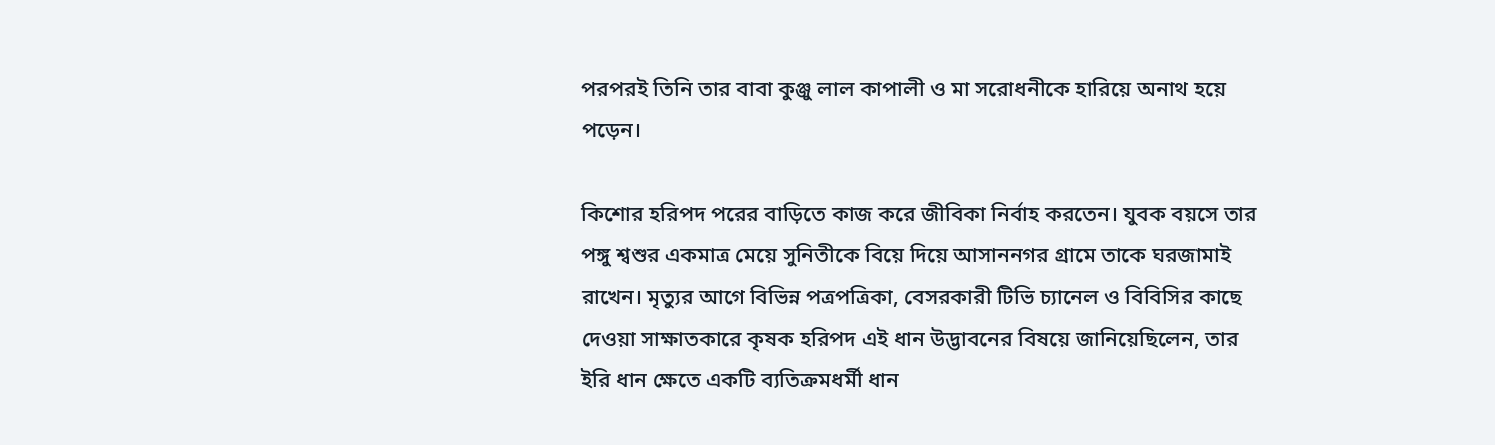পরপরই তিনি তার বাবা কুঞ্জু লাল কাপালী ও মা সরোধনীকে হারিয়ে অনাথ হয়ে পড়েন।

কিশোর হরিপদ পরের বাড়িতে কাজ করে জীবিকা নির্বাহ করতেন। যুবক বয়সে তার পঙ্গু শ্বশুর একমাত্র মেয়ে সুনিতীকে বিয়ে দিয়ে আসাননগর গ্রামে তাকে ঘরজামাই রাখেন। মৃত্যুর আগে বিভিন্ন পত্রপত্রিকা, বেসরকারী টিভি চ্যানেল ও বিবিসির কাছে দেওয়া সাক্ষাতকারে কৃষক হরিপদ এই ধান উদ্ভাবনের বিষয়ে জানিয়েছিলেন, তার ইরি ধান ক্ষেতে একটি ব্যতিক্রমধর্মী ধান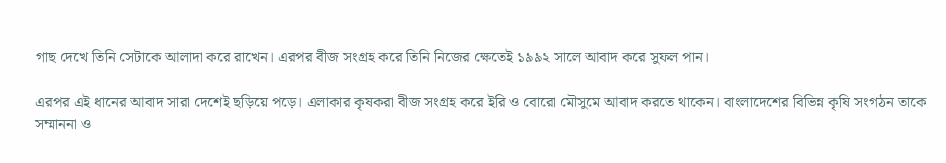গাছ দেখে তিনি সেটাকে আলাদা করে রাখেন। এরপর বীজ সংগ্রহ করে তিনি নিজের ক্ষেতেই ১৯৯২ সালে আবাদ করে সুফল পান।

এরপর এই ধানের আবাদ সারা দেশেই ছড়িয়ে পড়ে। এলাকার কৃষকরা বীজ সংগ্রহ করে ইরি ও বোরো মৌসুমে আবাদ করতে থাকেন। বাংলাদেশের বিভিন্ন কৃষি সংগঠন তাকে সম্মাননা ও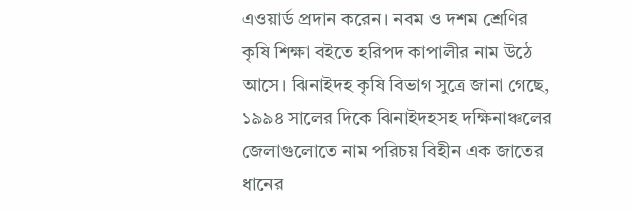এওয়ার্ড প্রদান করেন। নবম ও দশম শ্রেণির কৃষি শিক্ষা বইতে হরিপদ কাপালীর নাম উঠে আসে। ঝিনাইদহ কৃষি বিভাগ সুত্রে জানা গেছে, ১৯৯৪ সালের দিকে ঝিনাইদহসহ দক্ষিনাঞ্চলের জেলাগুলোতে নাম পরিচয় বিহীন এক জাতের ধানের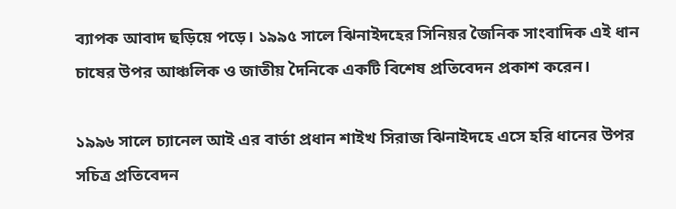ব্যাপক আবাদ ছড়িয়ে পড়ে। ১৯৯৫ সালে ঝিনাইদহের সিনিয়র জৈনিক সাংবাদিক এই ধান চাষের উপর আঞ্চলিক ও জাতীয় দৈনিকে একটি বিশেষ প্রতিবেদন প্রকাশ করেন।

১৯৯৬ সালে চ্যানেল আই এর বার্তা প্রধান শাইখ সিরাজ ঝিনাইদহে এসে হরি ধানের উপর সচিত্র প্রতিবেদন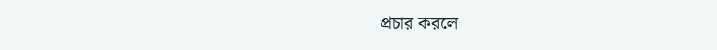প্রচার করলে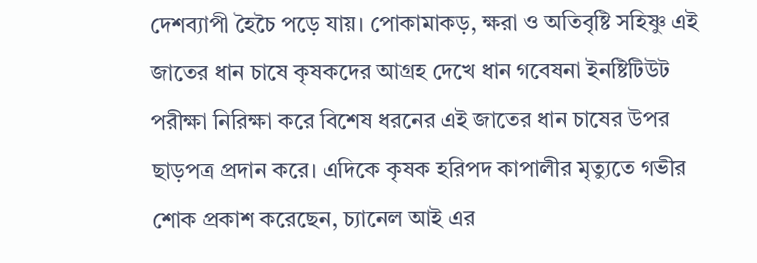দেশব্যাপী হৈচৈ পড়ে যায়। পোকামাকড়, ক্ষরা ও অতিবৃষ্টি সহিষ্ণু এই জাতের ধান চাষে কৃষকদের আগ্রহ দেখে ধান গবেষনা ইনষ্টিটিউট পরীক্ষা নিরিক্ষা করে বিশেষ ধরনের এই জাতের ধান চাষের উপর ছাড়পত্র প্রদান করে। এদিকে কৃষক হরিপদ কাপালীর মৃত্যুতে গভীর শোক প্রকাশ করেছেন, চ্যানেল আই এর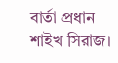বার্তা প্রধান শাইখ সিরাজ।